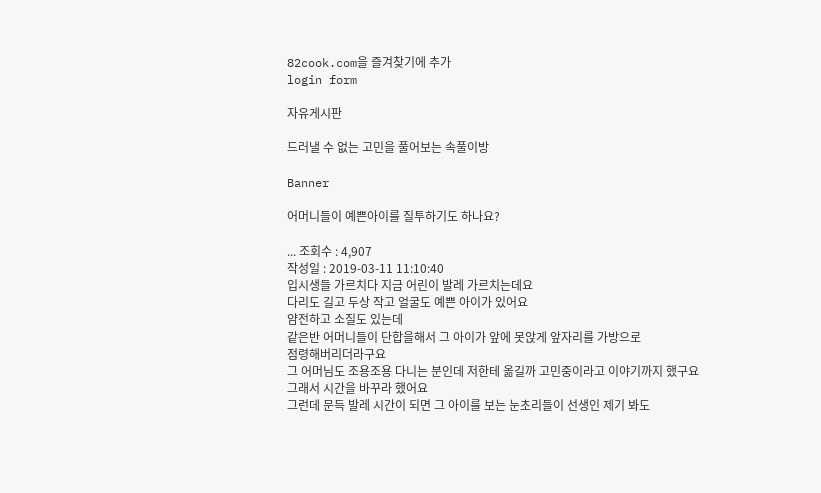82cook.com을 즐겨찾기에 추가
login form

자유게시판

드러낼 수 없는 고민을 풀어보는 속풀이방

Banner

어머니들이 예쁜아이를 질투하기도 하나요?

... 조회수 : 4,907
작성일 : 2019-03-11 11:10:40
입시생들 가르치다 지금 어린이 발레 가르치는데요
다리도 길고 두상 작고 얼굴도 예쁜 아이가 있어요
얌전하고 소질도 있는데
같은반 어머니들이 단합을해서 그 아이가 앞에 못앉게 앞자리를 가방으로
점령해버리더라구요
그 어머님도 조용조용 다니는 분인데 저한테 옮길까 고민중이라고 이야기까지 했구요
그래서 시간을 바꾸라 했어요
그런데 문득 발레 시간이 되면 그 아이를 보는 눈초리들이 선생인 제기 봐도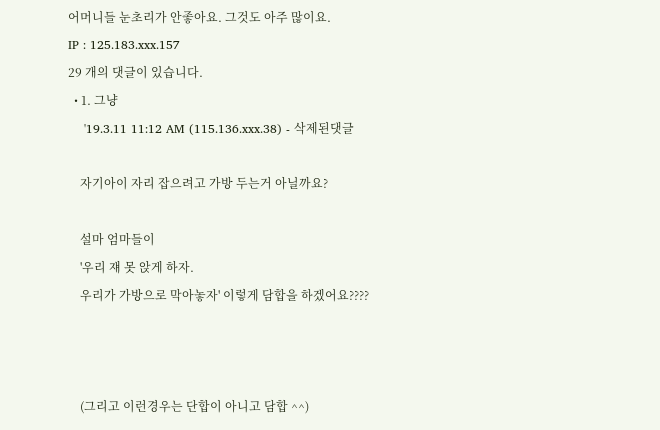어머니들 눈초리가 안좋아요. 그것도 아주 많이요.
IP : 125.183.xxx.157
29 개의 댓글이 있습니다.
  • 1. 그냥
    '19.3.11 11:12 AM (115.136.xxx.38) - 삭제된댓글

    자기아이 자리 잡으려고 가방 두는거 아닐까요?

    설마 엄마들이
    '우리 쟤 못 앉게 하자.
    우리가 가방으로 막아놓자' 이렇게 담합을 하겠어요????



    (그리고 이런경우는 단합이 아니고 담합 ^^)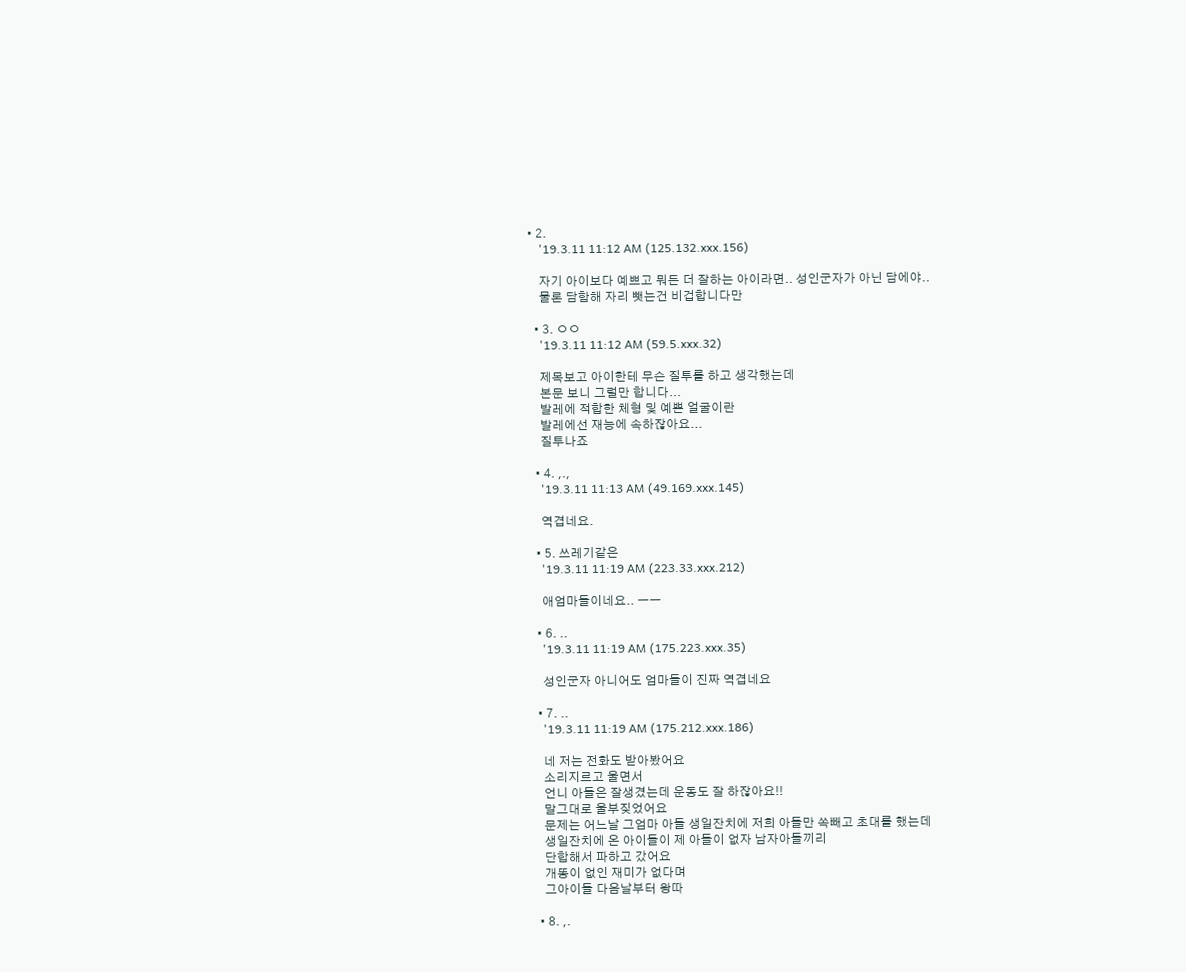• 2.
    '19.3.11 11:12 AM (125.132.xxx.156)

    자기 아이보다 예쁘고 뭐든 더 잘하는 아이라면.. 성인군자가 아닌 담에야..
    물론 담함해 자리 뺏는건 비겁합니다만

  • 3. ㅇㅇ
    '19.3.11 11:12 AM (59.5.xxx.32)

    제목보고 아이한테 무슨 질투를 하고 생각했는데
    본문 보니 그럴만 합니다...
    발레에 적합한 체형 및 예쁜 얼굴이란
    발레에선 재능에 속하잖아요...
    질투나죠

  • 4. ,.,
    '19.3.11 11:13 AM (49.169.xxx.145)

    역겹네요.

  • 5. 쓰레기같은
    '19.3.11 11:19 AM (223.33.xxx.212)

    애엄마들이네요.. ㅡㅡ

  • 6. ..
    '19.3.11 11:19 AM (175.223.xxx.35)

    성인군자 아니어도 엄마들이 진짜 역겹네요

  • 7. ..
    '19.3.11 11:19 AM (175.212.xxx.186)

    네 저는 전화도 받아봤어요
    소리지르고 울면서
    언니 아들은 잘생겼는데 운동도 잘 하잖아요!!
    말그대로 울부짖었어요
    문제는 어느날 그엄마 아들 생일잔치에 저희 아들만 쏙빼고 초대를 했는데
    생일잔치에 온 아이들이 제 아들이 없자 남자아들끼리
    단합해서 파하고 갔어요
    개똥이 없인 재미가 없다며
    그아이들 다음날부터 왕따

  • 8. ,.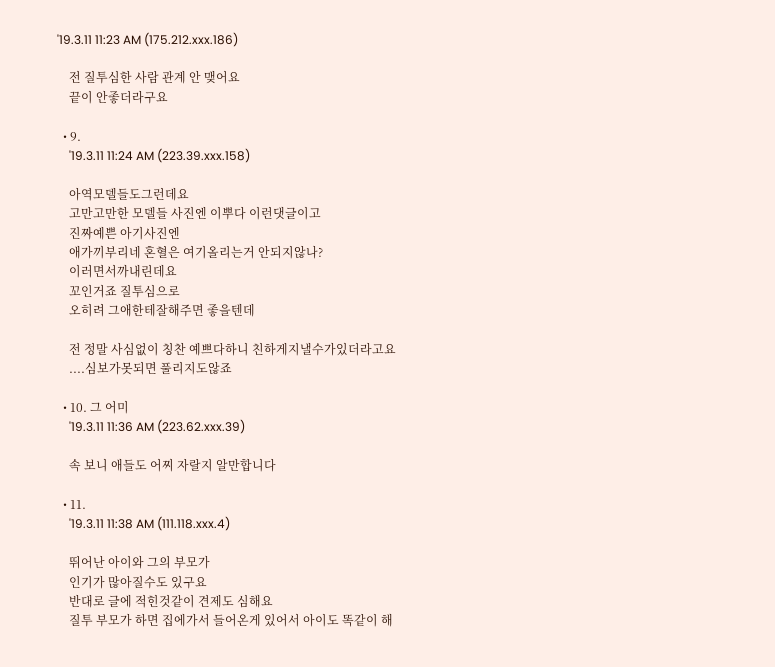'19.3.11 11:23 AM (175.212.xxx.186)

    전 질투심한 사람 관계 안 맺어요
    끝이 안좋더라구요

  • 9.
    '19.3.11 11:24 AM (223.39.xxx.158)

    아역모델들도그런데요
    고만고만한 모델들 사진엔 이뿌다 이런댓글이고
    진짜예쁜 아기사진엔
    애가끼부리네 혼혈은 여기올리는거 안되지않나?
    이러면서까내린데요
    꼬인거죠 질투심으로
    오히려 그애한테잘해주면 좋을텐데

    전 정말 사심없이 칭찬 예쁘다하니 친하게지낼수가있더라고요
    ....심보가못되면 풀리지도않죠

  • 10. 그 어미
    '19.3.11 11:36 AM (223.62.xxx.39)

    속 보니 애들도 어찌 자랄지 알만합니다

  • 11.
    '19.3.11 11:38 AM (111.118.xxx.4)

    뛰어난 아이와 그의 부모가
    인기가 많아질수도 있구요
    반대로 글에 적힌것같이 견제도 심해요
    질투 부모가 하면 집에가서 들어온게 있어서 아이도 똑같이 해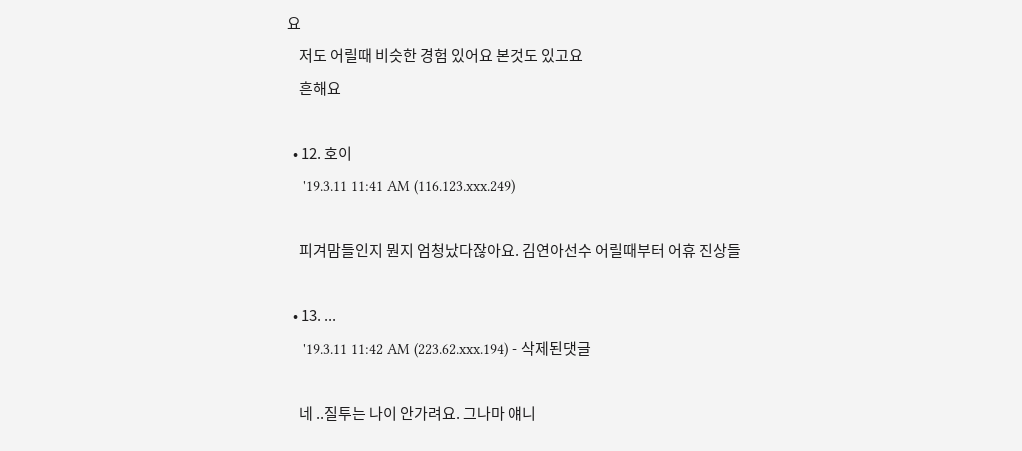요
    저도 어릴때 비슷한 경험 있어요 본것도 있고요
    흔해요

  • 12. 호이
    '19.3.11 11:41 AM (116.123.xxx.249)

    피겨맘들인지 뭔지 엄청났다잖아요. 김연아선수 어릴때부터 어휴 진상들

  • 13. ...
    '19.3.11 11:42 AM (223.62.xxx.194) - 삭제된댓글

    네 ..질투는 나이 안가려요. 그나마 얘니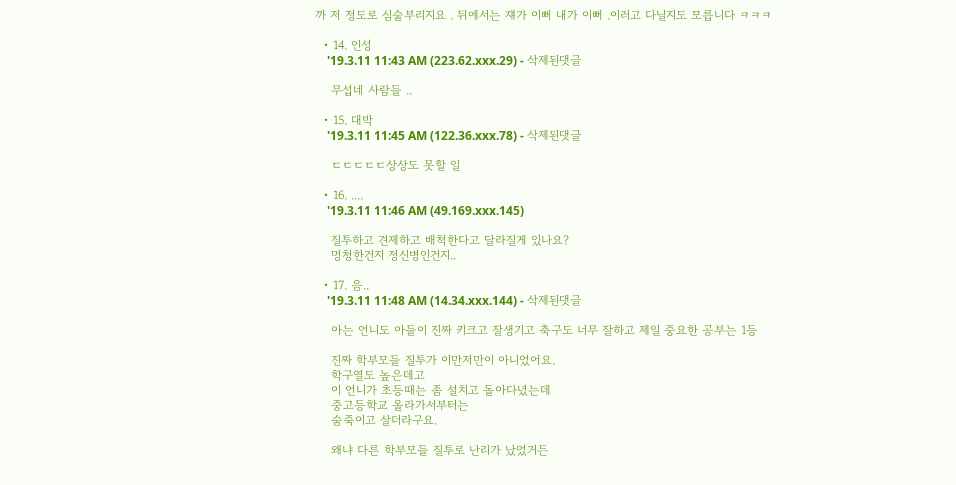까 저 정도로 심술부리지요 . 뒤에서는 쟤가 이뻐 내가 이뻐 .이러고 다닐지도 모릅니다 ㅋㅋㅋ

  • 14. 인성
    '19.3.11 11:43 AM (223.62.xxx.29) - 삭제된댓글

    무섭네 사람들 ..

  • 15. 대박
    '19.3.11 11:45 AM (122.36.xxx.78) - 삭제된댓글

    ㄷㄷㄷㄷㄷ상상도 못할 일

  • 16. ....
    '19.3.11 11:46 AM (49.169.xxx.145)

    질투하고 견제하고 배척한다고 달라질게 있나요?
    멍청한건지 정신병인건지..

  • 17. 음..
    '19.3.11 11:48 AM (14.34.xxx.144) - 삭제된댓글

    아는 언니도 아들이 진짜 키크고 잘생기고 축구도 너무 잘하고 제일 중요한 공부는 1등

    진짜 학부모들 질투가 이만저만이 아니었어요.
    학구열도 높은데고
    이 언니가 초등때는 좀 설치고 돌아다녔는데
    중고등학교 올라가서부터는
    숨죽이고 살더라구요.

    왜냐 다른 학부모들 질투로 난리가 났었거든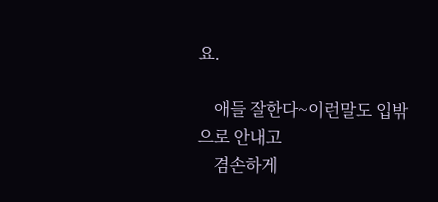요.

    애들 잘한다~이런말도 입밖으로 안내고
    겸손하게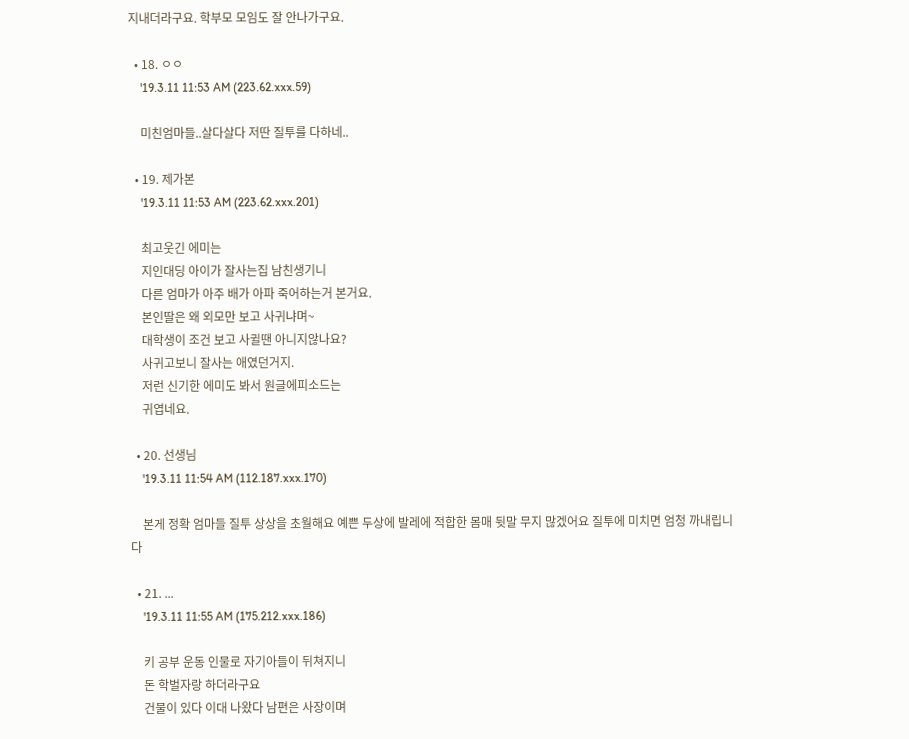지내더라구요. 학부모 모임도 잘 안나가구요.

  • 18. ㅇㅇ
    '19.3.11 11:53 AM (223.62.xxx.59)

    미친엄마들..살다살다 저딴 질투를 다하네..

  • 19. 제가본
    '19.3.11 11:53 AM (223.62.xxx.201)

    최고웃긴 에미는
    지인대딩 아이가 잘사는집 남친생기니
    다른 엄마가 아주 배가 아파 죽어하는거 본거요.
    본인딸은 왜 외모만 보고 사귀냐며~
    대학생이 조건 보고 사귈땐 아니지않나요?
    사귀고보니 잘사는 애였던거지.
    저런 신기한 에미도 봐서 원글에피소드는
    귀엽네요.

  • 20. 선생님
    '19.3.11 11:54 AM (112.187.xxx.170)

    본게 정확 엄마들 질투 상상을 초월해요 예쁜 두상에 발레에 적합한 몸매 뒷말 무지 많겠어요 질투에 미치면 엄청 까내립니다

  • 21. ...
    '19.3.11 11:55 AM (175.212.xxx.186)

    키 공부 운동 인물로 자기아들이 뒤쳐지니
    돈 학벌자랑 하더라구요
    건물이 있다 이대 나왔다 남편은 사장이며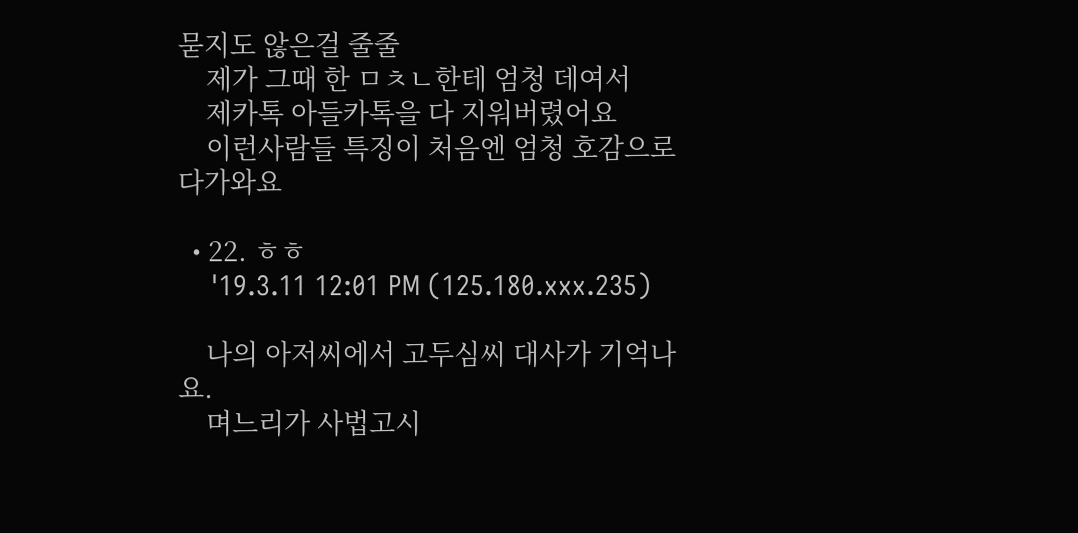묻지도 않은걸 줄줄
    제가 그때 한 ㅁㅊㄴ한테 엄청 데여서
    제카톡 아들카톡을 다 지워버렸어요
    이런사람들 특징이 처음엔 엄청 호감으로 다가와요

  • 22. ㅎㅎ
    '19.3.11 12:01 PM (125.180.xxx.235)

    나의 아저씨에서 고두심씨 대사가 기억나요.
    며느리가 사법고시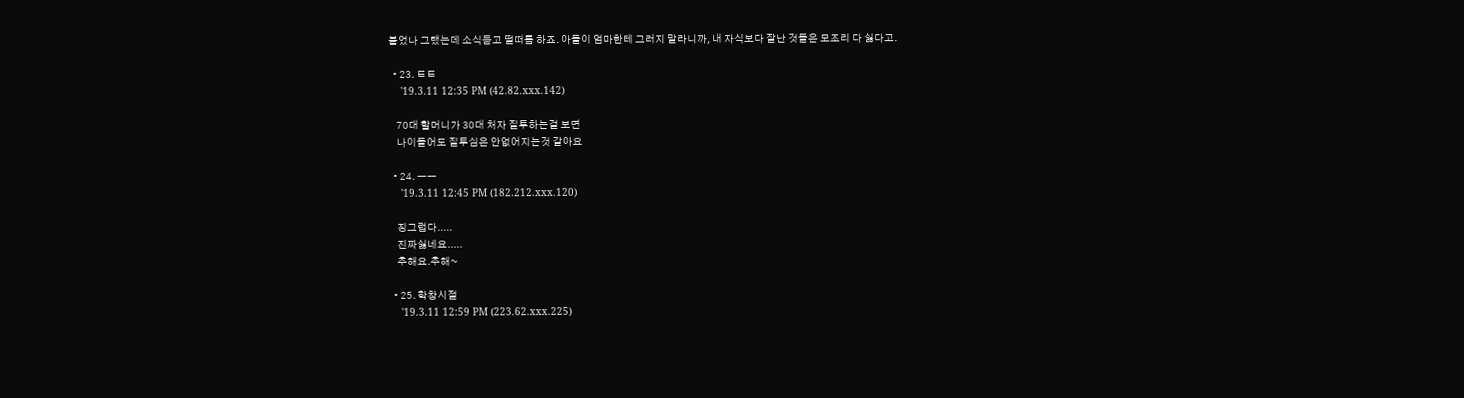붙었나 그랬는데 소식듣고 떨떠름 하죠. 아들이 엄마한테 그러지 말라니까, 내 자식보다 잘난 것들은 모조리 다 싫다고.

  • 23. ㅌㅌ
    '19.3.11 12:35 PM (42.82.xxx.142)

    70대 할머니가 30대 처자 질투하는걸 보면
    나이들어도 질투심은 안없어지는것 같아요

  • 24. ㅡㅡ
    '19.3.11 12:45 PM (182.212.xxx.120)

    징그럽다.....
    진짜싫네요.....
    추해요.추해~

  • 25. 학창시절
    '19.3.11 12:59 PM (223.62.xxx.225)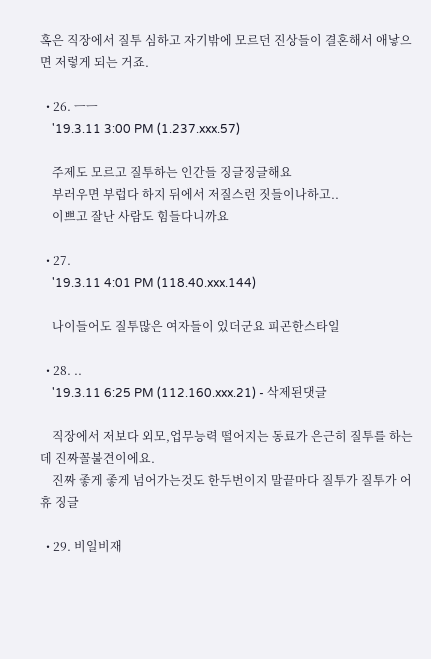혹은 직장에서 질투 심하고 자기밖에 모르던 진상들이 결혼해서 애낳으면 저렇게 되는 거죠.

  • 26. ㅡㅡ
    '19.3.11 3:00 PM (1.237.xxx.57)

    주제도 모르고 질투하는 인간들 징글징글해요
    부러우면 부럽다 하지 뒤에서 저질스런 짓들이나하고..
    이쁘고 잘난 사람도 힘들다니까요

  • 27.
    '19.3.11 4:01 PM (118.40.xxx.144)

    나이들어도 질투많은 여자들이 있더군요 피곤한스타일

  • 28. ..
    '19.3.11 6:25 PM (112.160.xxx.21) - 삭제된댓글

    직장에서 저보다 외모,업무능력 떨어지는 동료가 은근히 질투를 하는데 진짜꼴불견이에요.
    진짜 좋게 좋게 넘어가는것도 한두번이지 말끝마다 질투가 질투가 어휴 징글

  • 29. 비일비재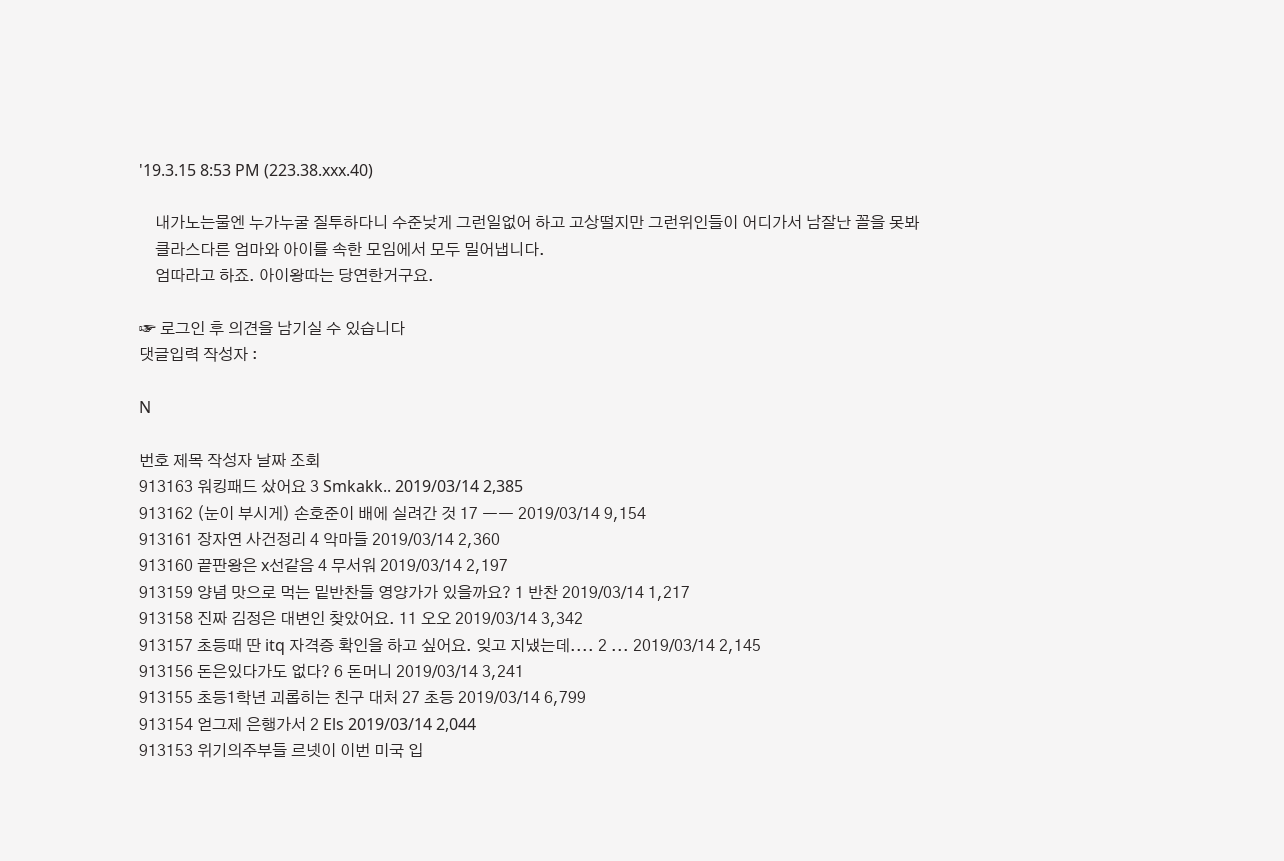'19.3.15 8:53 PM (223.38.xxx.40)

    내가노는물엔 누가누굴 질투하다니 수준낮게 그런일없어 하고 고상떨지만 그런위인들이 어디가서 남잘난 꼴을 못봐
    클라스다른 엄마와 아이를 속한 모임에서 모두 밀어냅니다.
    엄따라고 하죠. 아이왕따는 당연한거구요.

☞ 로그인 후 의견을 남기실 수 있습니다
댓글입력 작성자 :

N

번호 제목 작성자 날짜 조회
913163 워킹패드 샀어요 3 Smkakk.. 2019/03/14 2,385
913162 (눈이 부시게) 손호준이 배에 실려간 것 17 ㅡㅡ 2019/03/14 9,154
913161 장자연 사건정리 4 악마들 2019/03/14 2,360
913160 끝판왕은 x선같음 4 무서워 2019/03/14 2,197
913159 양념 맛으로 먹는 밑반찬들 영양가가 있을까요? 1 반찬 2019/03/14 1,217
913158 진짜 김정은 대변인 찾았어요. 11 오오 2019/03/14 3,342
913157 초등때 딴 itq 자격증 확인을 하고 싶어요. 잊고 지냈는데.... 2 ... 2019/03/14 2,145
913156 돈은있다가도 없다? 6 돈머니 2019/03/14 3,241
913155 초등1학년 괴롭히는 친구 대처 27 초등 2019/03/14 6,799
913154 얻그제 은행가서 2 Els 2019/03/14 2,044
913153 위기의주부들 르넷이 이번 미국 입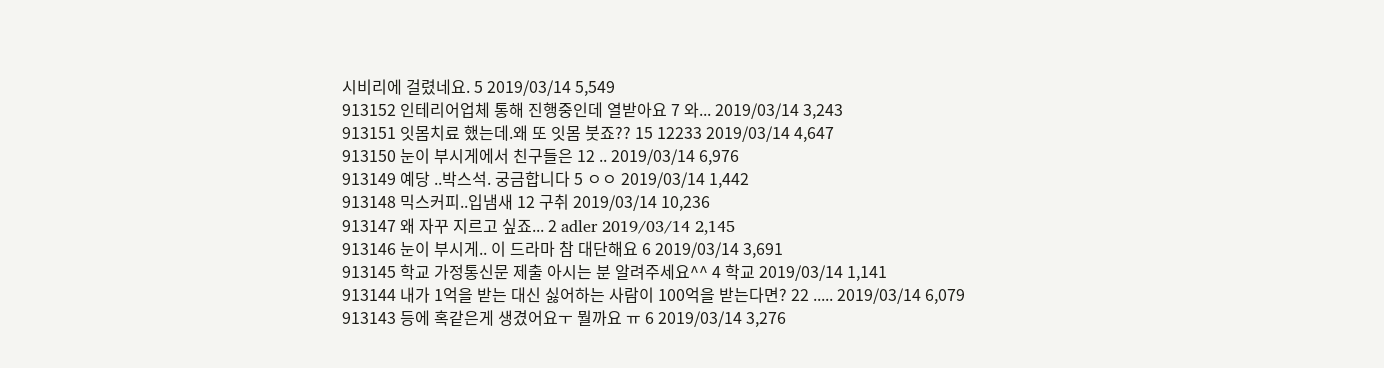시비리에 걸렸네요. 5 2019/03/14 5,549
913152 인테리어업체 통해 진행중인데 열받아요 7 와... 2019/03/14 3,243
913151 잇몸치료 했는데.왜 또 잇몸 붓죠?? 15 12233 2019/03/14 4,647
913150 눈이 부시게에서 친구들은 12 .. 2019/03/14 6,976
913149 예당 ..박스석. 궁금합니다 5 ㅇㅇ 2019/03/14 1,442
913148 믹스커피..입냄새 12 구취 2019/03/14 10,236
913147 왜 자꾸 지르고 싶죠... 2 adler 2019/03/14 2,145
913146 눈이 부시게.. 이 드라마 참 대단해요 6 2019/03/14 3,691
913145 학교 가정통신문 제출 아시는 분 알려주세요^^ 4 학교 2019/03/14 1,141
913144 내가 1억을 받는 대신 싫어하는 사람이 100억을 받는다면? 22 ..... 2019/03/14 6,079
913143 등에 혹같은게 생겼어요ㅜ 뭘까요 ㅠ 6 2019/03/14 3,276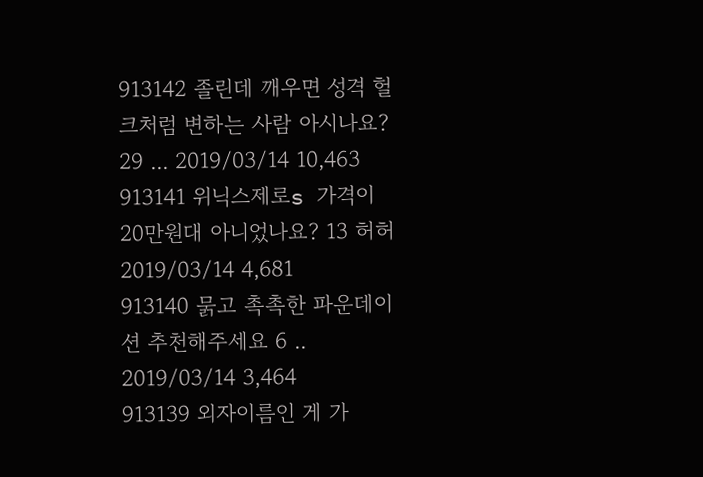913142 졸린데 깨우면 성격 헐크처럼 변하는 사람 아시나요? 29 ... 2019/03/14 10,463
913141 위닉스제로s 가격이 20만원대 아니었나요? 13 허허 2019/03/14 4,681
913140 묽고 촉촉한 파운데이션 추천해주세요 6 .. 2019/03/14 3,464
913139 외자이름인 게 가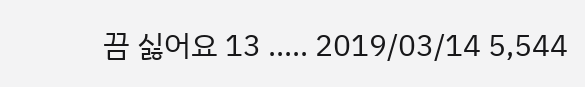끔 싫어요 13 ..... 2019/03/14 5,544